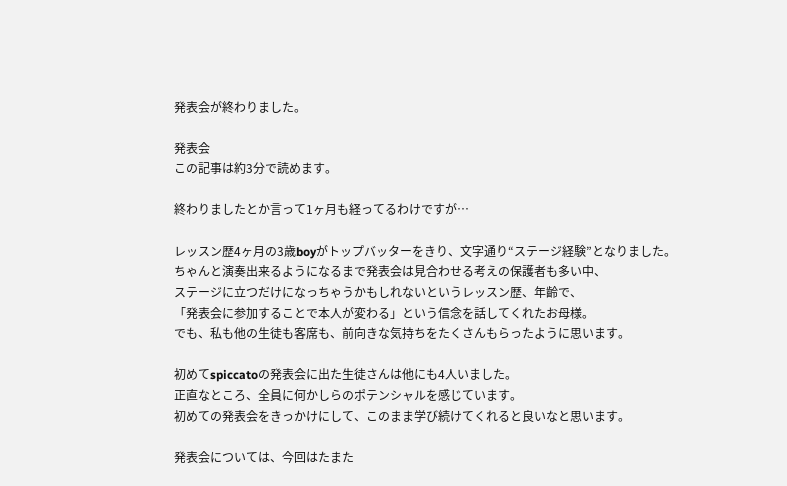発表会が終わりました。

発表会
この記事は約3分で読めます。

終わりましたとか言って1ヶ月も経ってるわけですが…

レッスン歴4ヶ月の3歳boyがトップバッターをきり、文字通り“ステージ経験”となりました。
ちゃんと演奏出来るようになるまで発表会は見合わせる考えの保護者も多い中、
ステージに立つだけになっちゃうかもしれないというレッスン歴、年齡で、
「発表会に参加することで本人が変わる」という信念を話してくれたお母様。
でも、私も他の生徒も客席も、前向きな気持ちをたくさんもらったように思います。

初めてspiccatoの発表会に出た生徒さんは他にも4人いました。
正直なところ、全員に何かしらのポテンシャルを感じています。
初めての発表会をきっかけにして、このまま学び続けてくれると良いなと思います。

発表会については、今回はたまた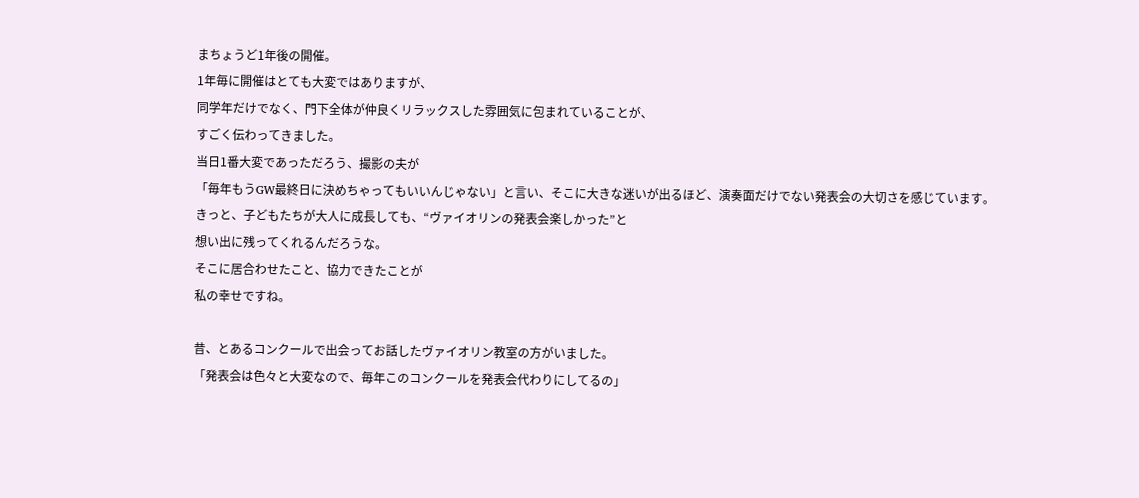まちょうど1年後の開催。
1年毎に開催はとても大変ではありますが、
同学年だけでなく、門下全体が仲良くリラックスした雰囲気に包まれていることが、
すごく伝わってきました。
当日1番大変であっただろう、撮影の夫が
「毎年もうGW最終日に決めちゃってもいいんじゃない」と言い、そこに大きな迷いが出るほど、演奏面だけでない発表会の大切さを感じています。
きっと、子どもたちが大人に成長しても、“ヴァイオリンの発表会楽しかった”と
想い出に残ってくれるんだろうな。
そこに居合わせたこと、協力できたことが
私の幸せですね。

昔、とあるコンクールで出会ってお話したヴァイオリン教室の方がいました。
「発表会は色々と大変なので、毎年このコンクールを発表会代わりにしてるの」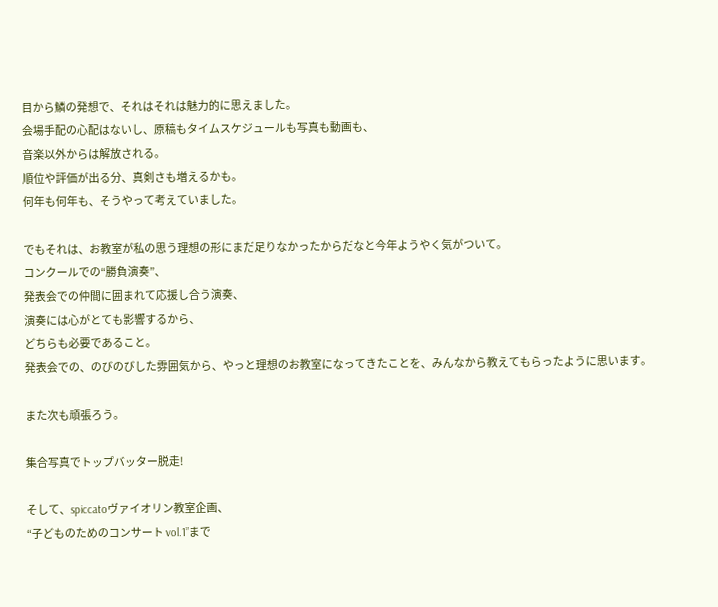目から鱗の発想で、それはそれは魅力的に思えました。
会場手配の心配はないし、原稿もタイムスケジュールも写真も動画も、
音楽以外からは解放される。
順位や評価が出る分、真剣さも増えるかも。
何年も何年も、そうやって考えていました。

でもそれは、お教室が私の思う理想の形にまだ足りなかったからだなと今年ようやく気がついて。
コンクールでの“勝負演奏”、
発表会での仲間に囲まれて応援し合う演奏、
演奏には心がとても影響するから、
どちらも必要であること。
発表会での、のびのびした雰囲気から、やっと理想のお教室になってきたことを、みんなから教えてもらったように思います。

また次も頑張ろう。

集合写真でトップバッター脱走!

そして、spiccatoヴァイオリン教室企画、
“子どものためのコンサート vol.1”まで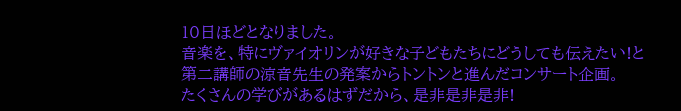10日ほどとなりました。
音楽を、特にヴァイオリンが好きな子どもたちにどうしても伝えたい!と
第二講師の涼音先生の発案からトントンと進んだコンサート企画。
たくさんの学びがあるはずだから、是非是非是非!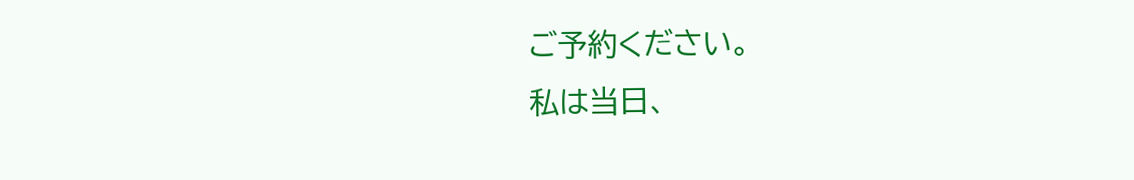ご予約ください。
私は当日、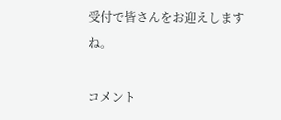受付で皆さんをお迎えしますね。

コメント